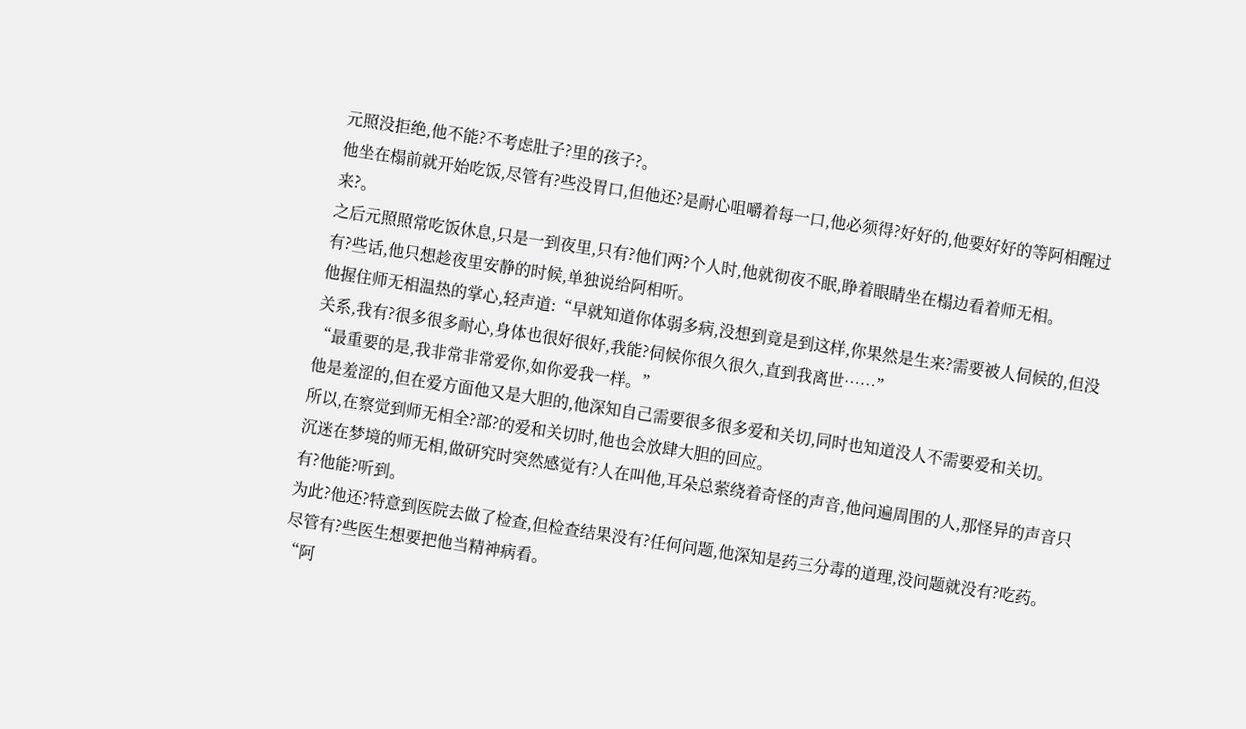元照没拒绝,他不能?不考虑肚子?里的孩子?。
他坐在榻前就开始吃饭,尽管有?些没胃口,但他还?是耐心咀嚼着每一口,他必须得?好好的,他要好好的等阿相醒过来?。
之后元照照常吃饭休息,只是一到夜里,只有?他们两?个人时,他就彻夜不眠,睁着眼睛坐在榻边看着师无相。
有?些话,他只想趁夜里安静的时候,单独说给阿相听。
他握住师无相温热的掌心,轻声道:“早就知道你体弱多病,没想到竟是到这样,你果然是生来?需要被人伺候的,但没关系,我有?很多很多耐心,身体也很好很好,我能?伺候你很久很久,直到我离世……”
“最重要的是,我非常非常爱你,如你爱我一样。”
他是羞涩的,但在爱方面他又是大胆的,他深知自己需要很多很多爱和关切,同时也知道没人不需要爱和关切。
所以,在察觉到师无相全?部?的爱和关切时,他也会放肆大胆的回应。
沉迷在梦境的师无相,做研究时突然感觉有?人在叫他,耳朵总萦绕着奇怪的声音,他问遍周围的人,那怪异的声音只有?他能?听到。
为此?他还?特意到医院去做了检查,但检查结果没有?任何问题,他深知是药三分毒的道理,没问题就没有?吃药。
尽管有?些医生想要把他当精神病看。
“阿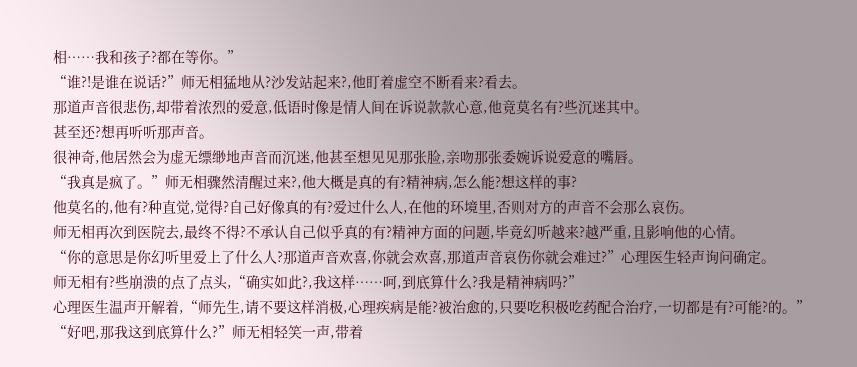相……我和孩子?都在等你。”
“谁?!是谁在说话?”师无相猛地从?沙发站起来?,他盯着虚空不断看来?看去。
那道声音很悲伤,却带着浓烈的爱意,低语时像是情人间在诉说款款心意,他竟莫名有?些沉迷其中。
甚至还?想再听听那声音。
很神奇,他居然会为虚无缥缈地声音而沉迷,他甚至想见见那张脸,亲吻那张委婉诉说爱意的嘴唇。
“我真是疯了。”师无相骤然清醒过来?,他大概是真的有?精神病,怎么能?想这样的事?
他莫名的,他有?种直觉,觉得?自己好像真的有?爱过什么人,在他的环境里,否则对方的声音不会那么哀伤。
师无相再次到医院去,最终不得?不承认自己似乎真的有?精神方面的问题,毕竟幻听越来?越严重,且影响他的心情。
“你的意思是你幻听里爱上了什么人?那道声音欢喜,你就会欢喜,那道声音哀伤你就会难过?”心理医生轻声询问确定。
师无相有?些崩溃的点了点头,“确实如此?,我这样……呵,到底算什么?我是精神病吗?”
心理医生温声开解着,“师先生,请不要这样消极,心理疾病是能?被治愈的,只要吃积极吃药配合治疗,一切都是有?可能?的。”
“好吧,那我这到底算什么?”师无相轻笑一声,带着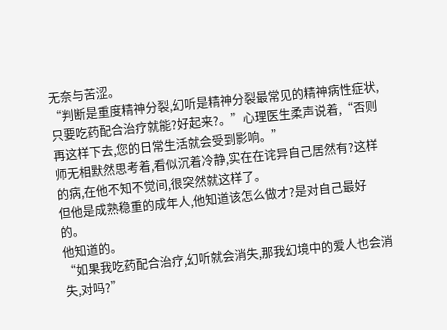无奈与苦涩。
“判断是重度精神分裂,幻听是精神分裂最常见的精神病性症状,只要吃药配合治疗就能?好起来?。”心理医生柔声说着,“否则再这样下去,您的日常生活就会受到影响。”
师无相默然思考着,看似沉着冷静,实在在诧异自己居然有?这样的病,在他不知不觉间,很突然就这样了。
但他是成熟稳重的成年人,他知道该怎么做才?是对自己最好的。
他知道的。
“如果我吃药配合治疗,幻听就会消失,那我幻境中的爱人也会消失,对吗?”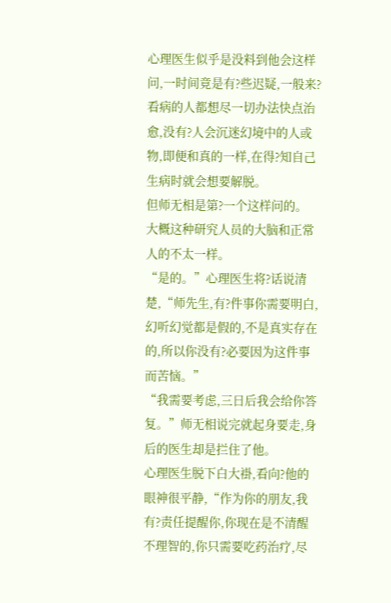心理医生似乎是没料到他会这样问,一时间竟是有?些迟疑,一般来?看病的人都想尽一切办法快点治愈,没有?人会沉迷幻境中的人或物,即便和真的一样,在得?知自己生病时就会想要解脱。
但师无相是第?一个这样问的。
大概这种研究人员的大脑和正常人的不太一样。
“是的。”心理医生将?话说清楚,“师先生,有?件事你需要明白,幻听幻觉都是假的,不是真实存在的,所以你没有?必要因为这件事而苦恼。”
“我需要考虑,三日后我会给你答复。”师无相说完就起身要走,身后的医生却是拦住了他。
心理医生脱下白大褂,看向?他的眼神很平静,“作为你的朋友,我有?责任提醒你,你现在是不清醒不理智的,你只需要吃药治疗,尽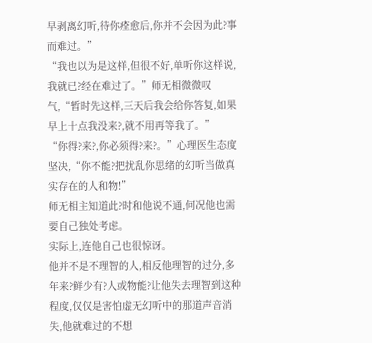早剥离幻听,待你痊愈后,你并不会因为此?事而难过。”
“我也以为是这样,但很不好,单听你这样说,我就已?经在难过了。”师无相微微叹气,“暂时先这样,三天后我会给你答复,如果早上十点我没来?,就不用再等我了。”
“你得?来?,你必须得?来?。”心理医生态度坚决,“你不能?把扰乱你思绪的幻听当做真实存在的人和物!”
师无相主知道此?时和他说不通,何况他也需要自己独处考虑。
实际上,连他自己也很惊讶。
他并不是不理智的人,相反他理智的过分,多年来?鲜少有?人或物能?让他失去理智到这种程度,仅仅是害怕虚无幻听中的那道声音消失,他就难过的不想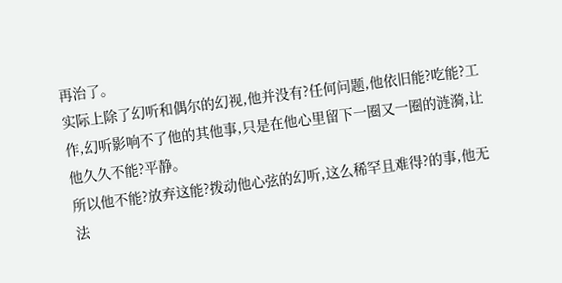再治了。
实际上除了幻听和偶尔的幻视,他并没有?任何问题,他依旧能?吃能?工作,幻听影响不了他的其他事,只是在他心里留下一圈又一圈的涟漪,让他久久不能?平静。
所以他不能?放弃这能?拨动他心弦的幻听,这么稀罕且难得?的事,他无法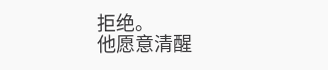拒绝。
他愿意清醒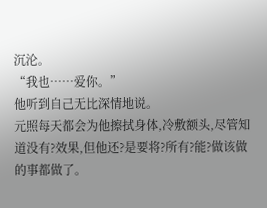沉沦。
“我也……爱你。”
他听到自己无比深情地说。
元照每天都会为他擦拭身体,冷敷额头,尽管知道没有?效果,但他还?是要将?所有?能?做该做的事都做了。